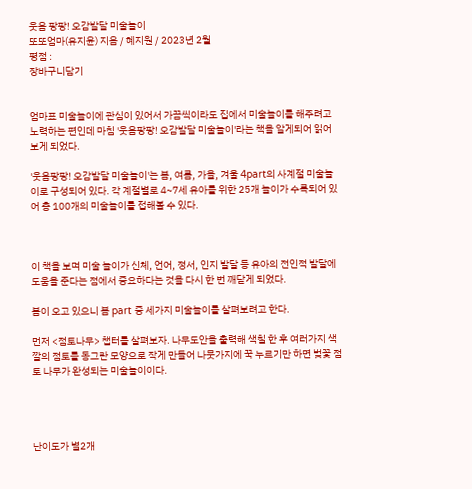웃음 팡팡! 오감발달 미술놀이
또또엄마(유지윤) 지음 / 혜지원 / 2023년 2월
평점 :
장바구니담기


엄마표 미술놀이에 관심이 있어서 가끔씩이라도 집에서 미술놀이를 해주려고 노력하는 편인데 마침 '웃음팡팡! 오감발달 미술놀이'라는 책을 알게되어 읽어보게 되었다.

'웃음팡팡! 오감발달 미술놀이'는 봄, 여름, 가을, 겨울 4part의 사계절 미술놀이로 구성되어 있다. 각 계절별로 4~7세 유아를 위한 25개 놀이가 수록되어 있어 총 100개의 미술놀이를 접해볼 수 있다.



이 책을 보며 미술 놀이가 신체, 언어, 정서, 인지 발달 등 유아의 전인적 발달에 도움을 준다는 점에서 중요하다는 것을 다시 한 번 깨닫게 되었다.

봄이 오고 있으니 봄 part 중 세가지 미술놀이를 살펴보려고 한다.

먼저 <점토나무> 챕터를 살펴보자. 나무도안을 출력해 색칠 한 후 여러가지 색깔의 점토를 동그란 모양으로 작게 만들어 나뭇가지에 꾹 누르기만 하면 벚꽃 점토 나무가 완성되는 미술놀이이다.




난이도가 별2개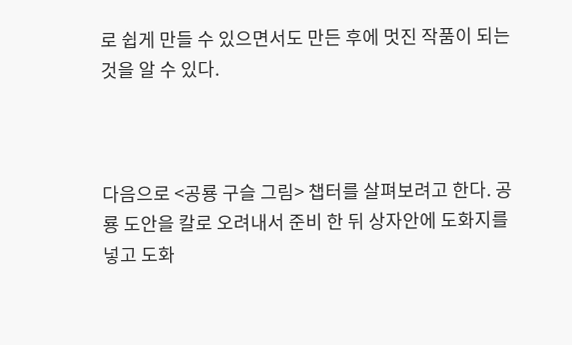로 쉽게 만들 수 있으면서도 만든 후에 멋진 작품이 되는 것을 알 수 있다.



다음으로 <공룡 구슬 그림> 챕터를 살펴보려고 한다. 공룡 도안을 칼로 오려내서 준비 한 뒤 상자안에 도화지를 넣고 도화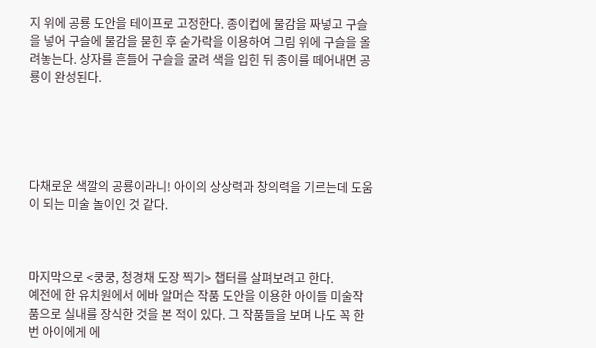지 위에 공룡 도안을 테이프로 고정한다. 종이컵에 물감을 짜넣고 구슬을 넣어 구슬에 물감을 묻힌 후 숟가락을 이용하여 그림 위에 구슬을 올려놓는다. 상자를 흔들어 구슬을 굴려 색을 입힌 뒤 종이를 떼어내면 공룡이 완성된다.





다채로운 색깔의 공룡이라니! 아이의 상상력과 창의력을 기르는데 도움이 되는 미술 놀이인 것 같다.



마지막으로 <쿵쿵, 청경채 도장 찍기> 챕터를 살펴보려고 한다.
예전에 한 유치원에서 에바 알머슨 작품 도안을 이용한 아이들 미술작품으로 실내를 장식한 것을 본 적이 있다. 그 작품들을 보며 나도 꼭 한번 아이에게 에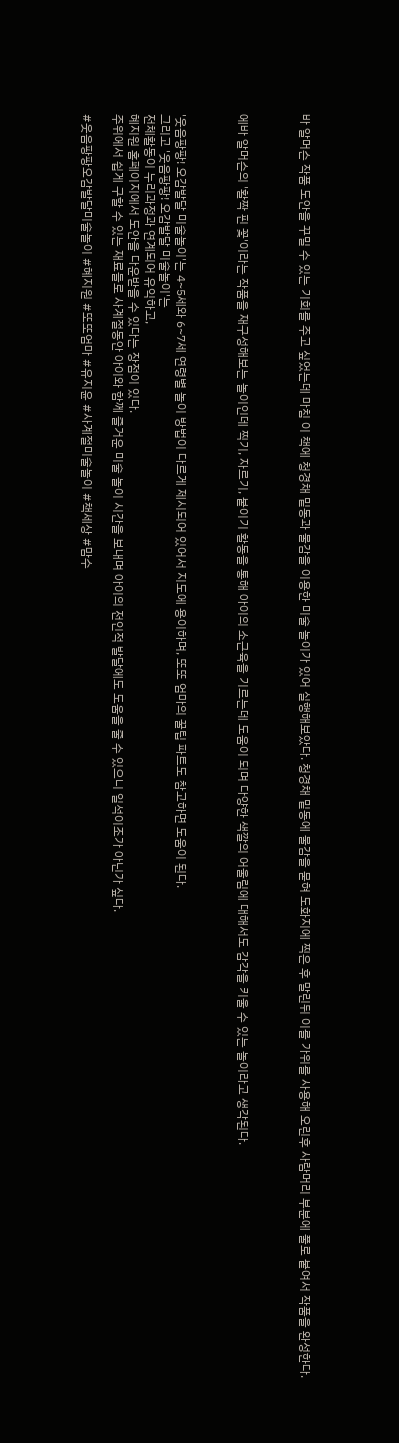바 알머슨 작품 도안을 꾸밀 수 있는 기회를 주고 싶었는데 마침 이 책에 청경채 밑동과 물감을 이용한 미술 놀이가 있어 실행해보았다. 청경채 밑동에 물감을 묻혀 도화지에 찍은 후 말린뒤 이를 가위를 사용해 오린후 사람머리 부분에 풀로 붙여서 작품을 완성한다.



에바 알머슨의 '활짝 핀 꽃'이라는 작품을 재구성해보는 놀이인데 찍기, 자르기, 붙이기 활동을 통해 아이의 소근육을 기르는데 도움이 되며 다양한 색깔의 어울림에 대해서도 감각을 키울 수 있는 놀이라고 생각된다.



'웃음팡팡! 오감발달 미술놀이'는 4~5세와 6~7세 연령별 놀이 방법이 다르게 제시되어 있어서 지도에 용이하며, 또또 엄마의 꿀팁 파트도 참고하면 도움이 된다.
그리고 '웃음팡팡! 오감발달 미술놀이'는
전체활동이 누리과정과 연계되어 유익하고,
혜지원 홈페이지에서 도안을 다운받을 수 있다는 장점이 있다.
주위에서 쉽게 구할 수 있는 재료들로 사계절동안 아이와 함께 즐거운 미술 놀이 시간을 보내며 아이의 전인적 발달에도 도움을 줄 수 있으니 일석이조가 아닌가 싶다.

#웃음팡팡오감발달미술놀이 #혜지원 #또또엄마 #유지윤 #사계절미술놀이 #책세상 #맘수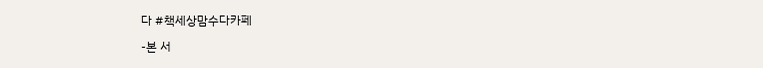다 #책세상맘수다카페

-본 서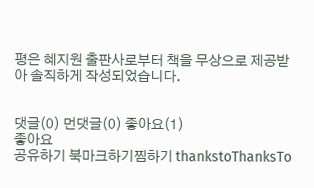평은 혜지원 출판사로부터 책을 무상으로 제공받아 솔직하게 작성되었습니다.


댓글(0) 먼댓글(0) 좋아요(1)
좋아요
공유하기 북마크하기찜하기 thankstoThanksTo